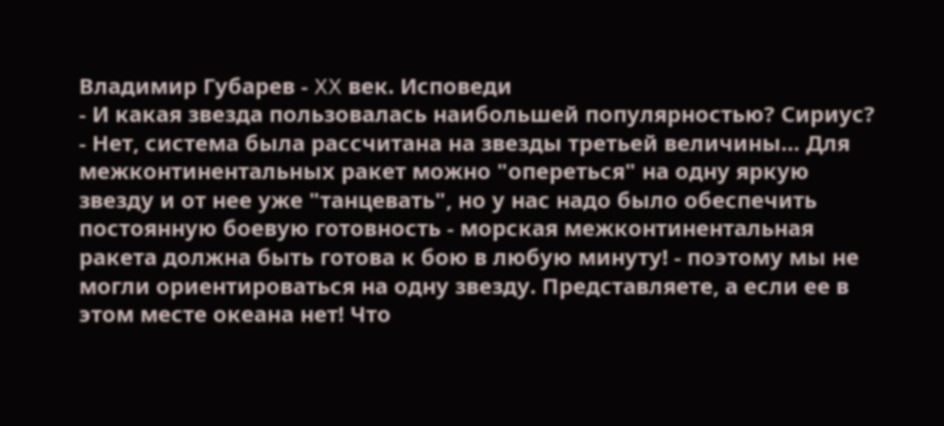Владимир Губарев - XX век. Исповеди
- И какая звезда пользовалась наибольшей популярностью? Сириус?
- Нет, система была рассчитана на звезды третьей величины… Для межконтинентальных ракет можно "опереться" на одну яркую звезду и от нее уже "танцевать", но у нас надо было обеспечить постоянную боевую готовность - морская межконтинентальная ракета должна быть готова к бою в любую минуту! - поэтому мы не могли ориентироваться на одну звезду. Представляете, а если ее в этом месте океана нет! Что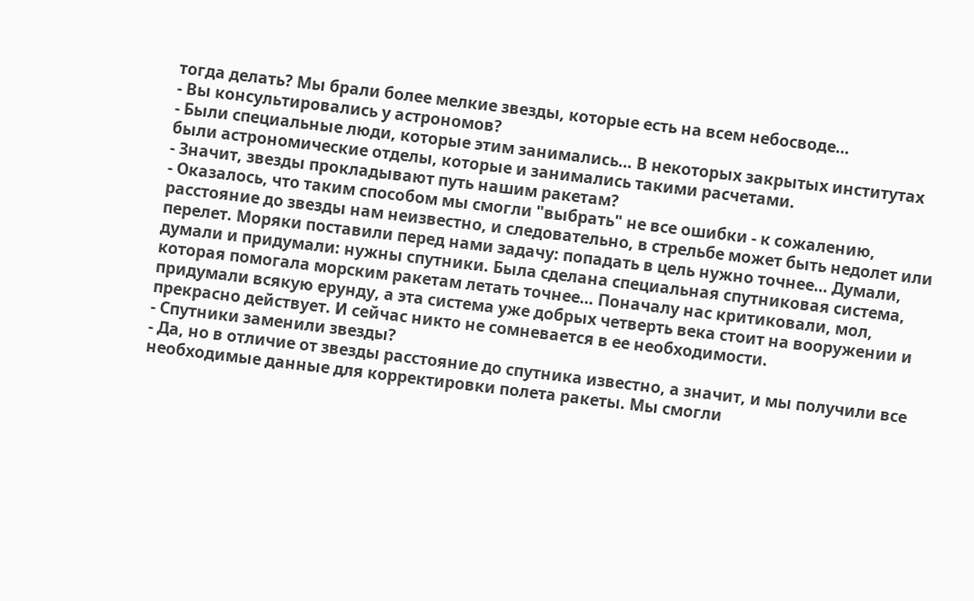тогда делать? Мы брали более мелкие звезды, которые есть на всем небосводе…
- Вы консультировались у астрономов?
- Были специальные люди, которые этим занимались… В некоторых закрытых институтах были астрономические отделы, которые и занимались такими расчетами.
- Значит, звезды прокладывают путь нашим ракетам?
- Оказалось, что таким способом мы смогли "выбрать" не все ошибки - к сожалению, расстояние до звезды нам неизвестно, и следовательно, в стрельбе может быть недолет или перелет. Моряки поставили перед нами задачу: попадать в цель нужно точнее… Думали, думали и придумали: нужны спутники. Была сделана специальная спутниковая система, которая помогала морским ракетам летать точнее… Поначалу нас критиковали, мол, придумали всякую ерунду, а эта система уже добрых четверть века стоит на вооружении и прекрасно действует. И сейчас никто не сомневается в ее необходимости.
- Спутники заменили звезды?
- Да, но в отличие от звезды расстояние до спутника известно, а значит, и мы получили все необходимые данные для корректировки полета ракеты. Мы смогли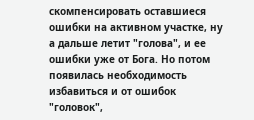скомпенсировать оставшиеся ошибки на активном участке, ну а дальше летит "голова", и ее ошибки уже от Бога. Но потом появилась необходимость избавиться и от ошибок "головок",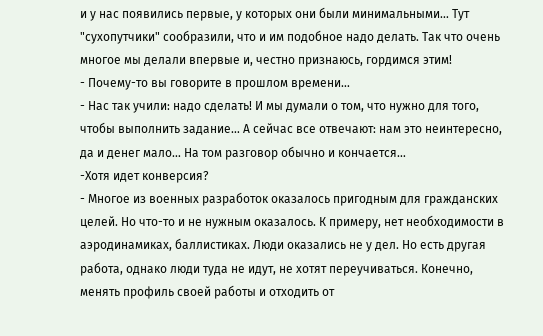и у нас появились первые, у которых они были минимальными… Тут "сухопутчики" сообразили, что и им подобное надо делать. Так что очень многое мы делали впервые и, честно признаюсь, гордимся этим!
- Почему-то вы говорите в прошлом времени…
- Нас так учили: надо сделать! И мы думали о том, что нужно для того, чтобы выполнить задание… А сейчас все отвечают: нам это неинтересно, да и денег мало… На том разговор обычно и кончается…
-Хотя идет конверсия?
- Многое из военных разработок оказалось пригодным для гражданских целей. Но что-то и не нужным оказалось. К примеру, нет необходимости в аэродинамиках, баллистиках. Люди оказались не у дел. Но есть другая работа, однако люди туда не идут, не хотят переучиваться. Конечно, менять профиль своей работы и отходить от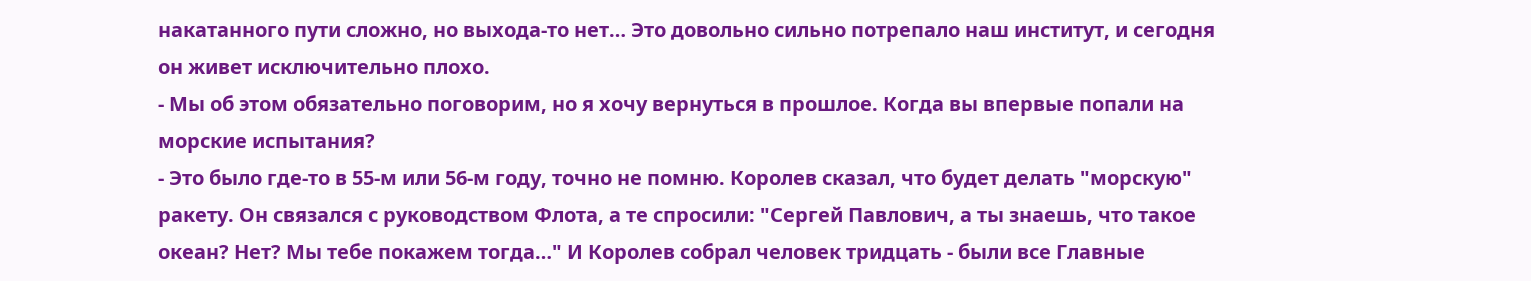накатанного пути сложно, но выхода-то нет… Это довольно сильно потрепало наш институт, и сегодня он живет исключительно плохо.
- Мы об этом обязательно поговорим, но я хочу вернуться в прошлое. Когда вы впервые попали на морские испытания?
- Это было где-то в 55-м или 56-м году, точно не помню. Королев сказал, что будет делать "морскую" ракету. Он связался с руководством Флота, а те спросили: "Сергей Павлович, а ты знаешь, что такое океан? Нет? Мы тебе покажем тогда…" И Королев собрал человек тридцать - были все Главные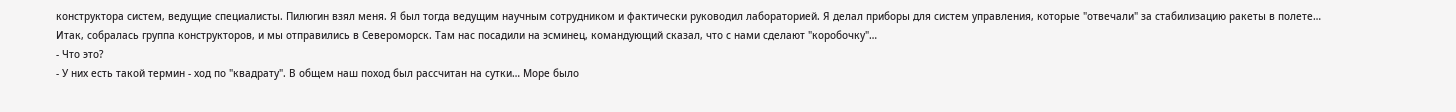конструктора систем, ведущие специалисты. Пилюгин взял меня. Я был тогда ведущим научным сотрудником и фактически руководил лабораторией. Я делал приборы для систем управления, которые "отвечали" за стабилизацию ракеты в полете… Итак, собралась группа конструкторов, и мы отправились в Североморск. Там нас посадили на эсминец, командующий сказал, что с нами сделают "коробочку"…
- Что это?
- У них есть такой термин - ход по "квадрату". В общем наш поход был рассчитан на сутки… Море было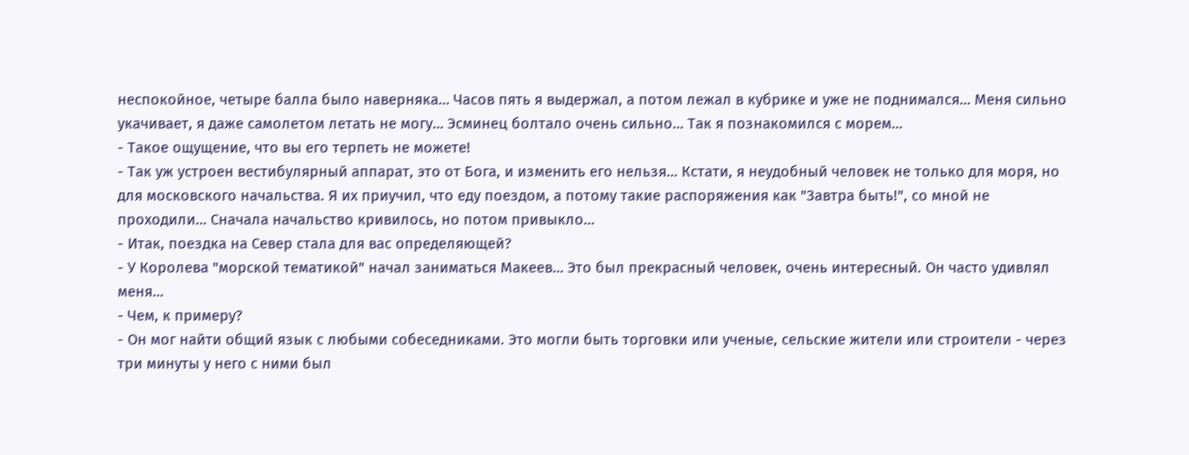неспокойное, четыре балла было наверняка… Часов пять я выдержал, а потом лежал в кубрике и уже не поднимался… Меня сильно укачивает, я даже самолетом летать не могу… Эсминец болтало очень сильно… Так я познакомился с морем…
- Такое ощущение, что вы его терпеть не можете!
- Так уж устроен вестибулярный аппарат, это от Бога, и изменить его нельзя… Кстати, я неудобный человек не только для моря, но для московского начальства. Я их приучил, что еду поездом, а потому такие распоряжения как "Завтра быть!", со мной не проходили… Сначала начальство кривилось, но потом привыкло…
- Итак, поездка на Север стала для вас определяющей?
- У Королева "морской тематикой" начал заниматься Макеев… Это был прекрасный человек, очень интересный. Он часто удивлял меня…
- Чем, к примеру?
- Он мог найти общий язык с любыми собеседниками. Это могли быть торговки или ученые, сельские жители или строители - через три минуты у него с ними был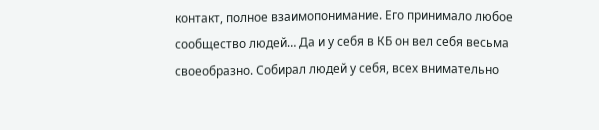контакт, полное взаимопонимание. Его принимало любое сообщество людей… Да и у себя в КБ он вел себя весьма своеобразно. Собирал людей у себя, всех внимательно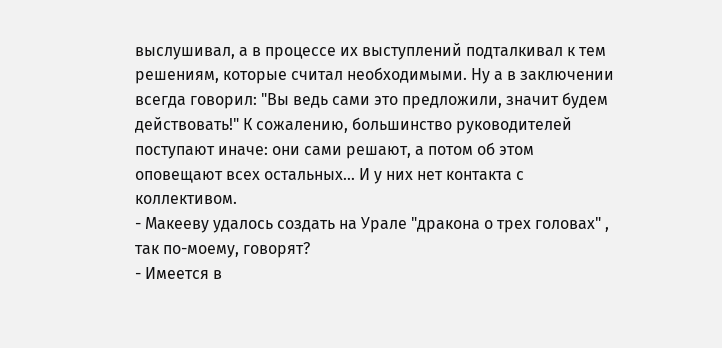выслушивал, а в процессе их выступлений подталкивал к тем решениям, которые считал необходимыми. Ну а в заключении всегда говорил: "Вы ведь сами это предложили, значит будем действовать!" К сожалению, большинство руководителей поступают иначе: они сами решают, а потом об этом оповещают всех остальных… И у них нет контакта с коллективом.
- Макееву удалось создать на Урале "дракона о трех головах" , так по-моему, говорят?
- Имеется в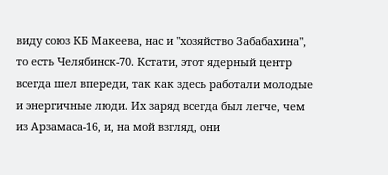виду союз КБ Макеева, нас и "хозяйство Забабахина", то есть Челябинск-70. Кстати, этот ядерный центр всегда шел впереди, так как здесь работали молодые и энергичные люди. Их заряд всегда был легче, чем из Арзамаса-16, и, на мой взгляд, они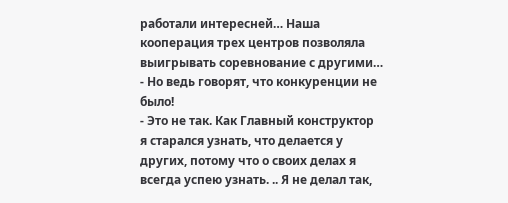работали интересней… Наша кооперация трех центров позволяла выигрывать соревнование с другими…
- Но ведь говорят, что конкуренции не было!
- Это не так. Как Главный конструктор я старался узнать, что делается у других, потому что о своих делах я всегда успею узнать. .. Я не делал так,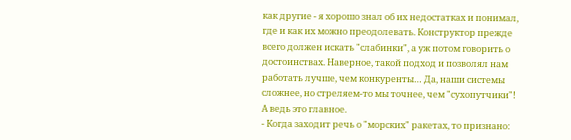как другие - я хорошо знал об их недостатках и понимал, где и как их можно преодолевать. Конструктор прежде всего должен искать "слабинки", а уж потом говорить о достоинствах. Наверное, такой подход и позволял нам работать лучше, чем конкуренты… Да, наши системы сложнее, но стреляем-то мы точнее, чем "сухопутчики"! А ведь это главное.
- Когда заходит речь о "морских" ракетах, то признано: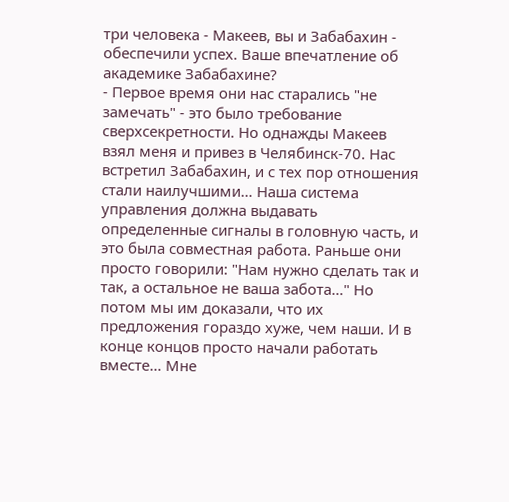три человека - Макеев, вы и Забабахин - обеспечили успех. Ваше впечатление об академике Забабахине?
- Первое время они нас старались "не замечать" - это было требование сверхсекретности. Но однажды Макеев взял меня и привез в Челябинск-70. Нас встретил Забабахин, и с тех пор отношения стали наилучшими… Наша система управления должна выдавать определенные сигналы в головную часть, и это была совместная работа. Раньше они просто говорили: "Нам нужно сделать так и так, а остальное не ваша забота…" Но потом мы им доказали, что их предложения гораздо хуже, чем наши. И в конце концов просто начали работать вместе… Мне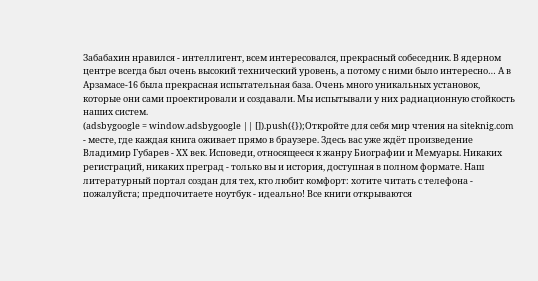Забабахин нравился - интеллигент, всем интересовался, прекрасный собеседник. В ядерном центре всегда был очень высокий технический уровень, а потому с ними было интересно… А в Арзамасе-16 была прекрасная испытательная база. Очень много уникальных установок, которые они сами проектировали и создавали. Мы испытывали у них радиационную стойкость наших систем.
(adsbygoogle = window.adsbygoogle || []).push({});Откройте для себя мир чтения на siteknig.com - месте, где каждая книга оживает прямо в браузере. Здесь вас уже ждёт произведение Владимир Губарев - XX век. Исповеди, относящееся к жанру Биографии и Мемуары. Никаких регистраций, никаких преград - только вы и история, доступная в полном формате. Наш литературный портал создан для тех, кто любит комфорт: хотите читать с телефона - пожалуйста; предпочитаете ноутбук - идеально! Все книги открываются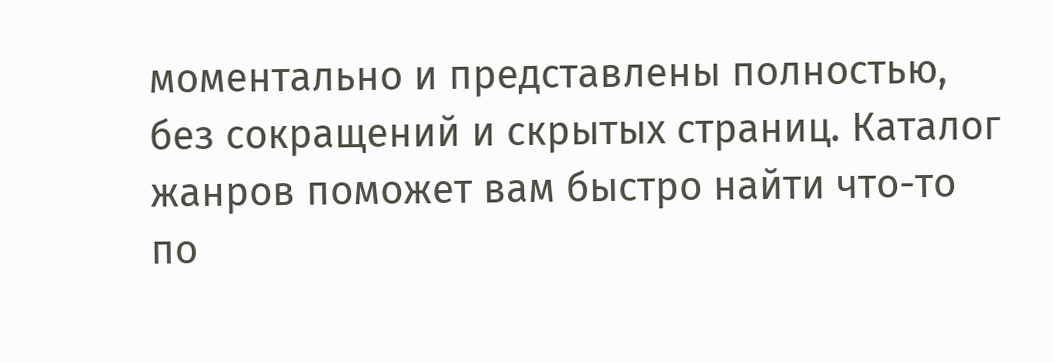моментально и представлены полностью, без сокращений и скрытых страниц. Каталог жанров поможет вам быстро найти что-то по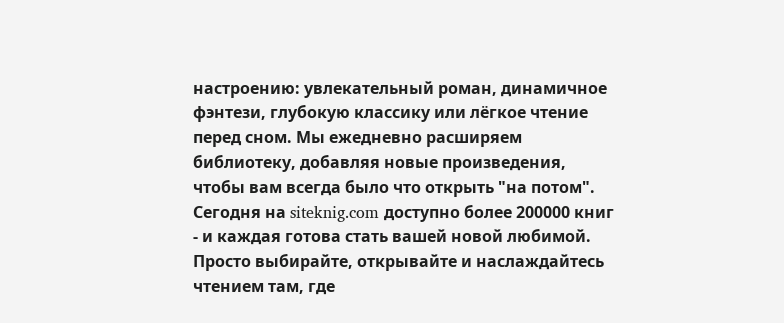настроению: увлекательный роман, динамичное фэнтези, глубокую классику или лёгкое чтение перед сном. Мы ежедневно расширяем библиотеку, добавляя новые произведения, чтобы вам всегда было что открыть "на потом". Сегодня на siteknig.com доступно более 200000 книг - и каждая готова стать вашей новой любимой. Просто выбирайте, открывайте и наслаждайтесь чтением там, где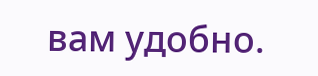вам удобно.